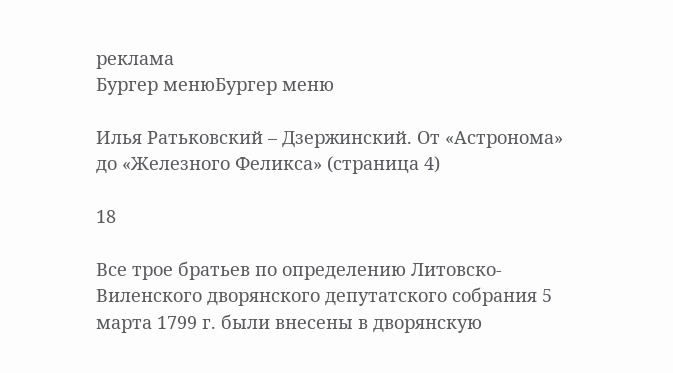реклама
Бургер менюБургер меню

Илья Ратьковский – Дзержинский. От «Астронома» до «Железного Феликса» (страница 4)

18

Все трое братьев по определению Литовско-Виленского дворянского депутатского собрания 5 марта 1799 г. были внесены в дворянскую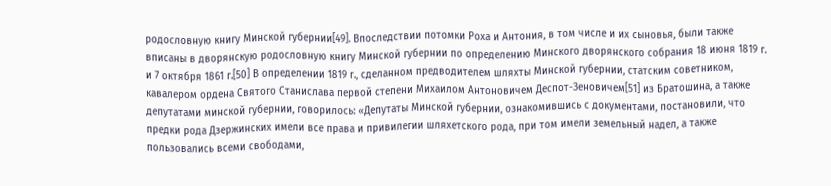родословную книгу Минской губернии[49]. Впоследствии потомки Роха и Антония, в том числе и их сыновья, были также вписаны в дворянскую родословную книгу Минской губернии по определению Минского дворянского собрания 18 июня 1819 г. и 7 октября 1861 г.[50] В определении 1819 г., сделанном предводителем шляхты Минской губернии, статским советником, кавалером ордена Святого Станислава первой степени Михаилом Антоновичем Деспот-Зеновичем[51] из Братошина, а также депутатами минской губернии, говорилось: «Депутаты Минской губернии, ознакомившись с документами, постановили, что предки рода Дзержинских имели все права и привилегии шляхетского рода, при том имели земельный надел, а также пользовались всеми свободами,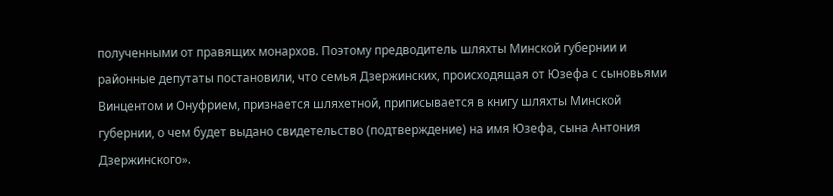полученными от правящих монархов. Поэтому предводитель шляхты Минской губернии и районные депутаты постановили, что семья Дзержинских, происходящая от Юзефа с сыновьями Винцентом и Онуфрием, признается шляхетной, приписывается в книгу шляхты Минской губернии, о чем будет выдано свидетельство (подтверждение) на имя Юзефа, сына Антония Дзержинского».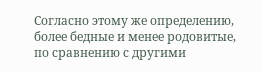Согласно этому же определению, более бедные и менее родовитые, по сравнению с другими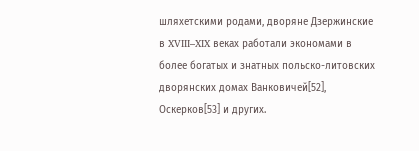шляхетскими родами, дворяне Дзержинские в XVIII–XIX веках работали экономами в более богатых и знатных польско-литовских дворянских домах Ванковичей[52], Оскерков[53] и других.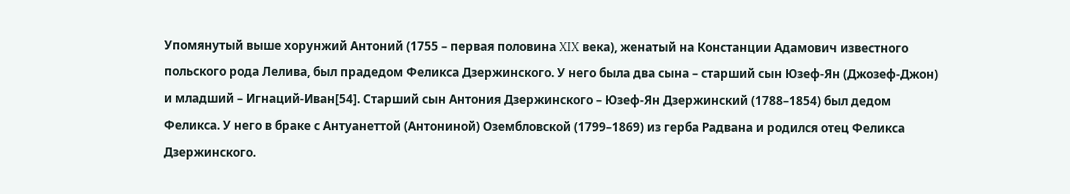Упомянутый выше хорунжий Антоний (1755 – первая половина XIX века), женатый на Констанции Адамович известного польского рода Лелива, был прадедом Феликса Дзержинского. У него была два сына – старший сын Юзеф-Ян (Джозеф-Джон) и младший – Игнаций-Иван[54]. Старший сын Антония Дзержинского – Юзеф-Ян Дзержинский (1788–1854) был дедом Феликса. У него в браке с Антуанеттой (Антониной) Озембловской (1799–1869) из герба Радвана и родился отец Феликса Дзержинского.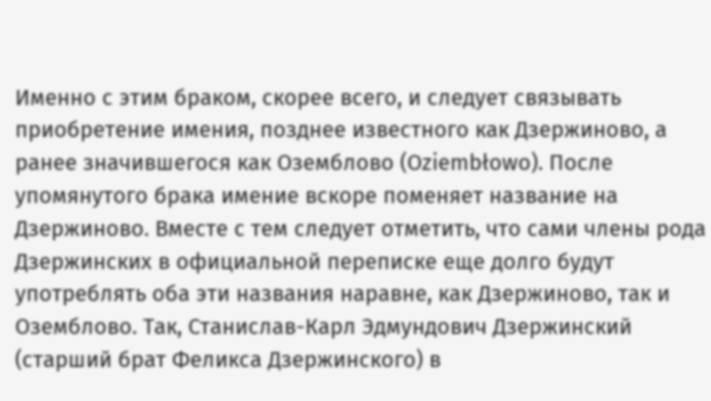Именно с этим браком, скорее всего, и следует связывать приобретение имения, позднее известного как Дзержиново, а ранее значившегося как Оземблово (Oziembłowo). После упомянутого брака имение вскоре поменяет название на Дзержиново. Вместе с тем следует отметить, что сами члены рода Дзержинских в официальной переписке еще долго будут употреблять оба эти названия наравне, как Дзержиново, так и Оземблово. Так, Станислав-Карл Эдмундович Дзержинский (старший брат Феликса Дзержинского) в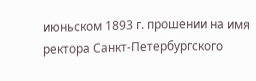июньском 1893 г. прошении на имя ректора Санкт-Петербургского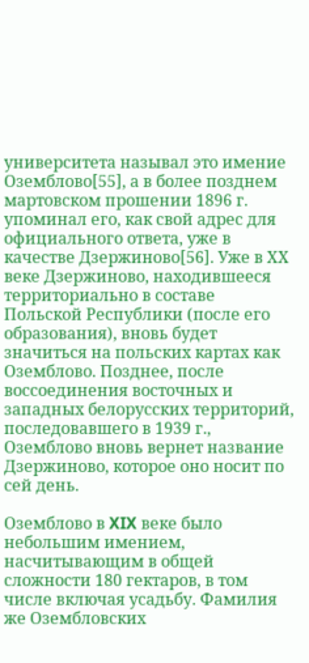университета называл это имение Оземблово[55], а в более позднем мартовском прошении 1896 г. упоминал его, как свой адрес для официального ответа, уже в качестве Дзержиново[56]. Уже в ХХ веке Дзержиново, находившееся территориально в составе Польской Республики (после его образования), вновь будет значиться на польских картах как Оземблово. Позднее, после воссоединения восточных и западных белорусских территорий, последовавшего в 1939 г., Оземблово вновь вернет название Дзержиново, которое оно носит по сей день.

Оземблово в XIX веке было небольшим имением, насчитывающим в общей сложности 180 гектаров, в том числе включая усадьбу. Фамилия же Озембловских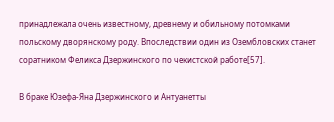принадлежала очень известному, древнему и обильному потомками польскому дворянскому роду. Впоследствии один из Озембловских станет соратником Феликса Дзержинского по чекистской работе[57].

В браке Юзефа-Яна Дзержинского и Антуанетты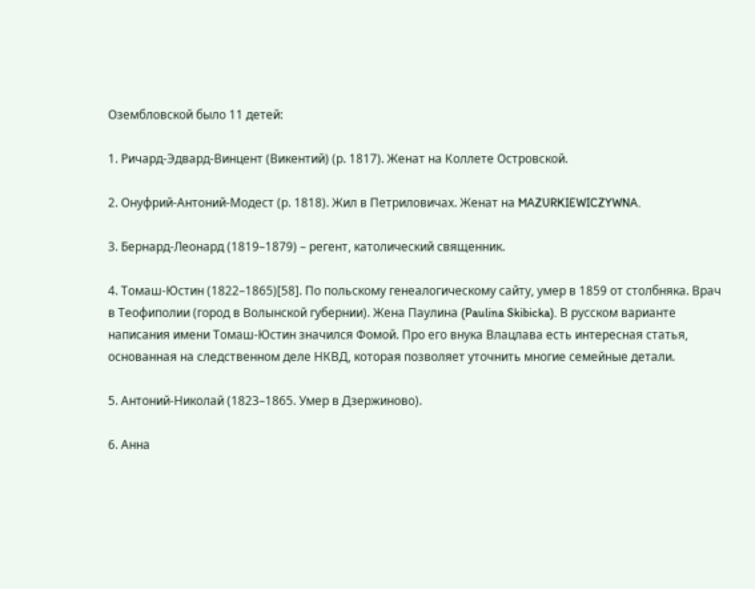Озембловской было 11 детей:

1. Ричард-Эдвард-Винцент (Викентий) (р. 1817). Женат на Коллете Островской.

2. Онуфрий-Антоний-Модест (р. 1818). Жил в Петриловичах. Женат на MAZURKIEWICZYWNA.

3. Бернард-Леонард (1819–1879) – регент, католический священник.

4. Томаш-Юстин (1822–1865)[58]. По польскому генеалогическому сайту, умер в 1859 от столбняка. Врач в Теофиполии (город в Волынской губернии). Жена Паулина (Paulina Skibicka). В русском варианте написания имени Томаш-Юстин значился Фомой. Про его внука Влацлава есть интересная статья, основанная на следственном деле НКВД, которая позволяет уточнить многие семейные детали.

5. Антоний-Николай (1823–1865. Умер в Дзержиново).

6. Анна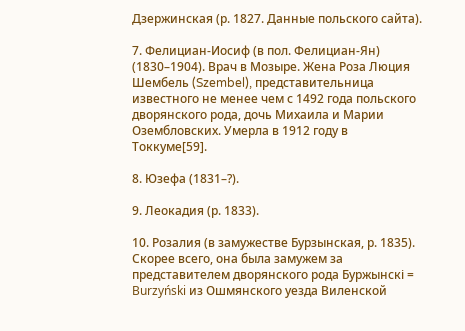Дзержинская (р. 1827. Данные польского сайта).

7. Фелициан-Иосиф (в пол. Фелициан-Ян) (1830–1904). Врач в Мозыре. Жена Роза Люция Шембель (Szembel), представительница известного не менее чем с 1492 года польского дворянского рода, дочь Михаила и Марии Озембловских. Умерла в 1912 году в Токкуме[59].

8. Юзефа (1831–?).

9. Леокадия (р. 1833).

10. Розалия (в замужестве Бурзынская, р. 1835). Скорее всего, она была замужем за представителем дворянского рода Буржынскі = Burzyński из Ошмянского уезда Виленской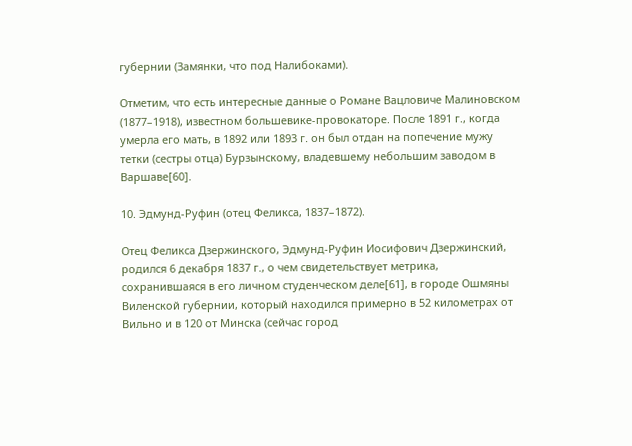губернии (Замянки, что под Налибоками).

Отметим, что есть интересные данные о Романе Вацловиче Малиновском (1877–1918), известном большевике-провокаторе. После 1891 г., когда умерла его мать, в 1892 или 1893 г. он был отдан на попечение мужу тетки (сестры отца) Бурзынскому, владевшему небольшим заводом в Варшаве[60].

10. Эдмунд-Руфин (отец Феликса, 1837–1872).

Отец Феликса Дзержинского, Эдмунд-Руфин Иосифович Дзержинский, родился 6 декабря 1837 г., о чем свидетельствует метрика, сохранившаяся в его личном студенческом деле[61], в городе Ошмяны Виленской губернии, который находился примерно в 52 километрах от Вильно и в 120 от Минска (сейчас город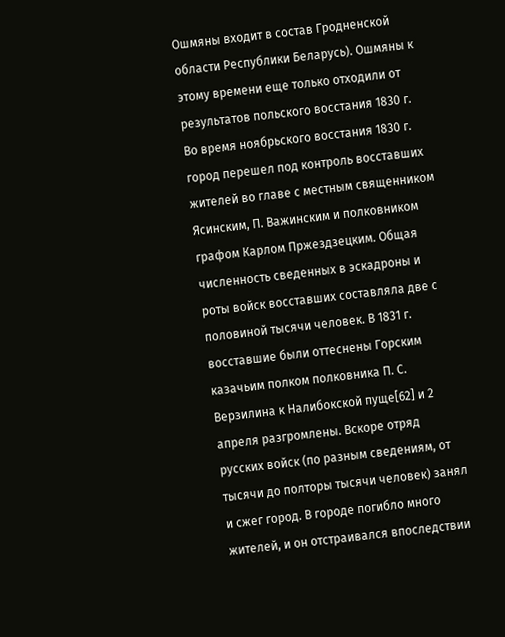Ошмяны входит в состав Гродненской области Республики Беларусь). Ошмяны к этому времени еще только отходили от результатов польского восстания 1830 г. Во время ноябрьского восстания 1830 г. город перешел под контроль восставших жителей во главе с местным священником Ясинским, П. Важинским и полковником графом Карлом Пржездзецким. Общая численность сведенных в эскадроны и роты войск восставших составляла две с половиной тысячи человек. В 1831 г. восставшие были оттеснены Горским казачьим полком полковника П. С. Верзилина к Налибокской пуще[62] и 2 апреля разгромлены. Вскоре отряд русских войск (по разным сведениям, от тысячи до полторы тысячи человек) занял и сжег город. В городе погибло много жителей, и он отстраивался впоследствии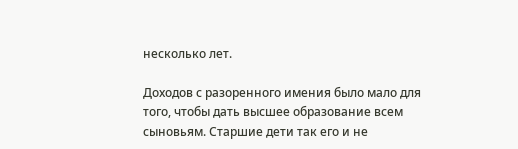несколько лет.

Доходов с разоренного имения было мало для того, чтобы дать высшее образование всем сыновьям. Старшие дети так его и не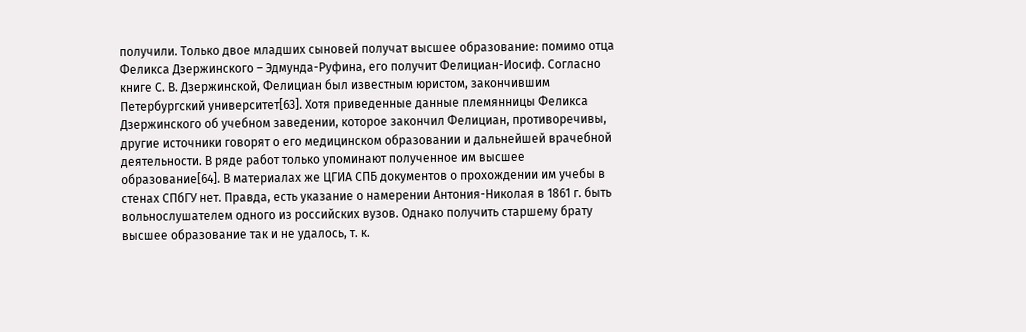получили. Только двое младших сыновей получат высшее образование: помимо отца Феликса Дзержинского – Эдмунда-Руфина, его получит Фелициан-Иосиф. Согласно книге С. В. Дзержинской, Фелициан был известным юристом, закончившим Петербургский университет[63]. Хотя приведенные данные племянницы Феликса Дзержинского об учебном заведении, которое закончил Фелициан, противоречивы, другие источники говорят о его медицинском образовании и дальнейшей врачебной деятельности. В ряде работ только упоминают полученное им высшее образование[64]. В материалах же ЦГИА СПБ документов о прохождении им учебы в стенах СПбГУ нет. Правда, есть указание о намерении Антония-Николая в 1861 г. быть вольнослушателем одного из российских вузов. Однако получить старшему брату высшее образование так и не удалось, т. к.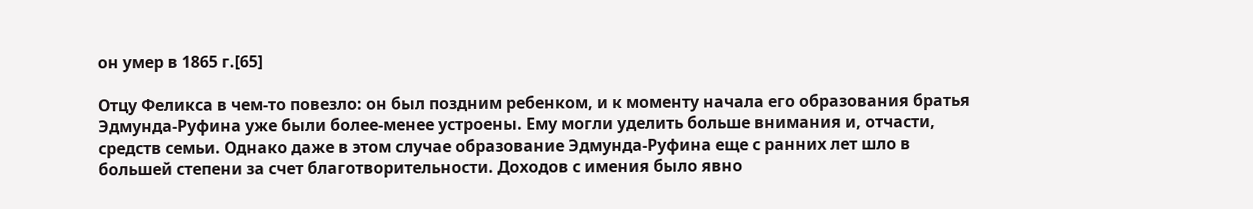он умер в 1865 г.[65]

Отцу Феликса в чем-то повезло: он был поздним ребенком, и к моменту начала его образования братья Эдмунда-Руфина уже были более-менее устроены. Ему могли уделить больше внимания и, отчасти, средств семьи. Однако даже в этом случае образование Эдмунда-Руфина еще с ранних лет шло в большей степени за счет благотворительности. Доходов с имения было явно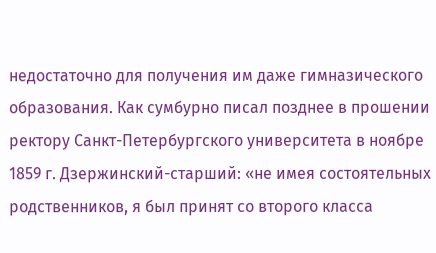недостаточно для получения им даже гимназического образования. Как сумбурно писал позднее в прошении ректору Санкт-Петербургского университета в ноябре 1859 г. Дзержинский-старший: «не имея состоятельных родственников, я был принят со второго класса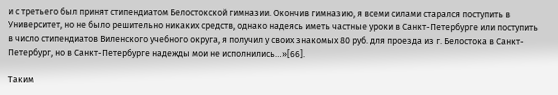и с третьего был принят стипендиатом Белостокской гимназии. Окончив гимназию, я всеми силами старался поступить в Университет, но не было решительно никаких средств, однако надеясь иметь частные уроки в Санкт-Петербурге или поступить в число стипендиатов Виленского учебного округа, я получил у своих знакомых 80 руб. для проезда из г. Белостока в Санкт-Петербург, но в Санкт-Петербурге надежды мои не исполнились…»[66].

Таким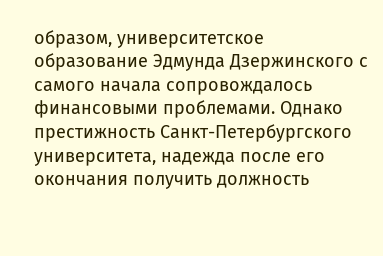образом, университетское образование Эдмунда Дзержинского с самого начала сопровождалось финансовыми проблемами. Однако престижность Санкт-Петербургского университета, надежда после его окончания получить должность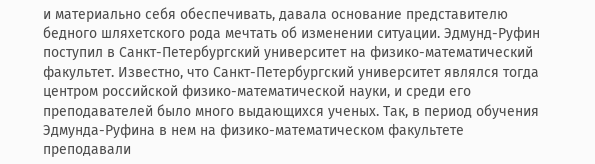и материально себя обеспечивать, давала основание представителю бедного шляхетского рода мечтать об изменении ситуации. Эдмунд-Руфин поступил в Санкт-Петербургский университет на физико-математический факультет. Известно, что Санкт-Петербургский университет являлся тогда центром российской физико-математической науки, и среди его преподавателей было много выдающихся ученых. Так, в период обучения Эдмунда-Руфина в нем на физико-математическом факультете преподавали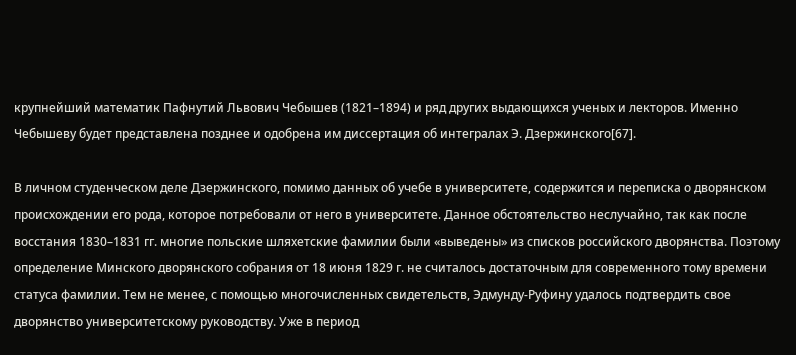крупнейший математик Пафнутий Львович Чебышев (1821–1894) и ряд других выдающихся ученых и лекторов. Именно Чебышеву будет представлена позднее и одобрена им диссертация об интегралах Э. Дзержинского[67].

В личном студенческом деле Дзержинского, помимо данных об учебе в университете, содержится и переписка о дворянском происхождении его рода, которое потребовали от него в университете. Данное обстоятельство неслучайно, так как после восстания 1830–1831 гг. многие польские шляхетские фамилии были «выведены» из списков российского дворянства. Поэтому определение Минского дворянского собрания от 18 июня 1829 г. не считалось достаточным для современного тому времени статуса фамилии. Тем не менее, с помощью многочисленных свидетельств, Эдмунду-Руфину удалось подтвердить свое дворянство университетскому руководству. Уже в период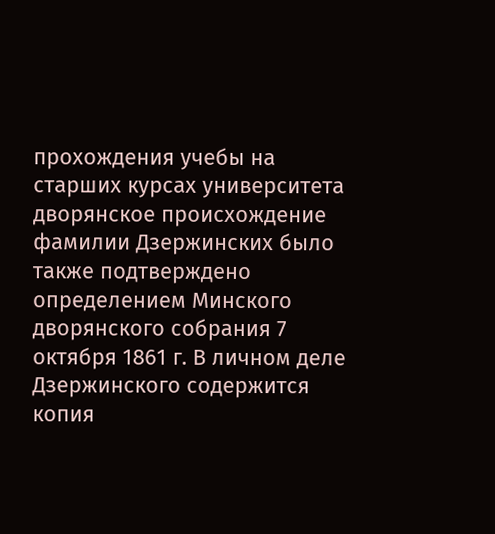прохождения учебы на старших курсах университета дворянское происхождение фамилии Дзержинских было также подтверждено определением Минского дворянского собрания 7 октября 1861 г. В личном деле Дзержинского содержится копия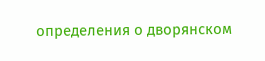определения о дворянском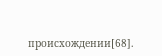происхождении[68].